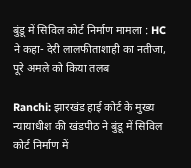बुंडू में सिविल कोर्ट निर्माण मामला : HC ने कहा- देरी लालफीताशाही का नतीजा, पूरे अमले को किया तलब

Ranchi: झारखंड हाई कोर्ट के मुख्य न्यायाधीश की खंडपीठ ने बुंडू में सिविल कोर्ट निर्माण में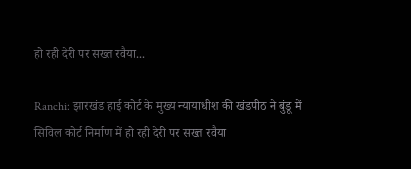हो रही देरी पर सख्त रवैया...

Ranchi: झारखंड हाई कोर्ट के मुख्य न्यायाधीश की खंडपीठ ने बुंडू में सिविल कोर्ट निर्माण में हो रही देरी पर सख्त रवैया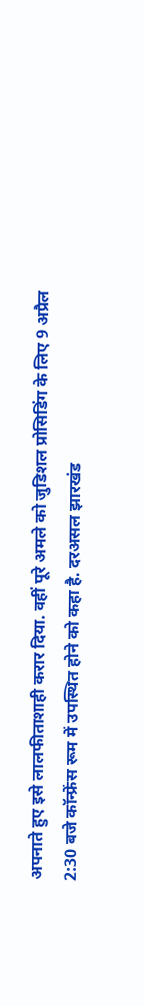अपनाते हुए इसे लालफीताशाही करार दिया. वहीं पूरे अमले को जुडिशल प्रोसिडिंग के लिए 9 अप्रैल 2:30 बजे कॉन्फ्रेंस रूम में उपस्थित होने को कहा है. दरअसल झारखंड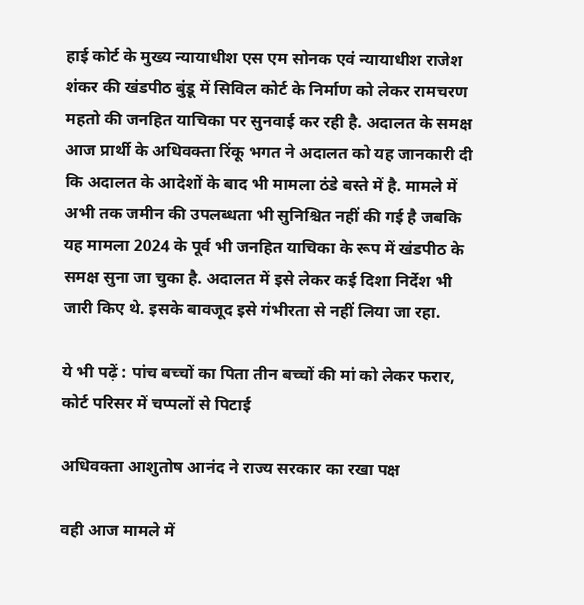हाई कोर्ट के मुख्य न्यायाधीश एस एम सोनक एवं न्यायाधीश राजेश शंकर की खंडपीठ बुंडू में सिविल कोर्ट के निर्माण को लेकर रामचरण महतो की जनहित याचिका पर सुनवाई कर रही है. अदालत के समक्ष आज प्रार्थी के अधिवक्ता रिंकू भगत ने अदालत को यह जानकारी दी कि अदालत के आदेशों के बाद भी मामला ठंडे बस्ते में है. मामले में अभी तक जमीन की उपलब्धता भी सुनिश्चित नहीं की गई है जबकि यह मामला 2024 के पूर्व भी जनहित याचिका के रूप में खंडपीठ के समक्ष सुना जा चुका है. अदालत में इसे लेकर कई दिशा निर्देश भी जारी किए थे. इसके बावजूद इसे गंभीरता से नहीं लिया जा रहा.

ये भी पढ़ें : पांच बच्चों का पिता तीन बच्चों की मां को लेकर फरार, कोर्ट परिसर में चप्पलों से पिटाई

अधिवक्ता आशुतोष आनंद ने राज्य सरकार का रखा पक्ष

वही आज मामले में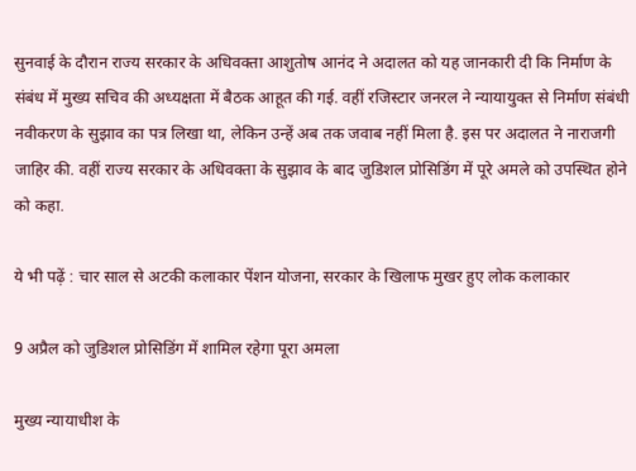सुनवाई के दौरान राज्य सरकार के अधिवक्ता आशुतोष आनंद ने अदालत को यह जानकारी दी कि निर्माण के संबंध में मुख्य सचिव की अध्यक्षता में बैठक आहूत की गई. वहीं रजिस्टार जनरल ने न्यायायुक्त से निर्माण संबंधी नवीकरण के सुझाव का पत्र लिखा था, लेकिन उन्हें अब तक जवाब नहीं मिला है. इस पर अदालत ने नाराजगी जाहिर की. वहीं राज्य सरकार के अधिवक्ता के सुझाव के बाद जुडिशल प्रोसिडिंग में पूरे अमले को उपस्थित होने को कहा.

ये भी पढ़ें : चार साल से अटकी कलाकार पेंशन योजना, सरकार के खिलाफ मुखर हुए लोक कलाकार

9 अप्रैल को जुडिशल प्रोसिडिंग में शामिल रहेगा पूरा अमला

मुख्य न्यायाधीश के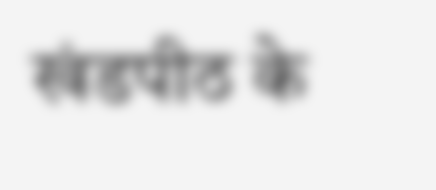खंडपीठ के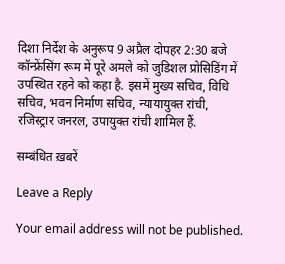दिशा निर्देश के अनुरूप 9 अप्रैल दोपहर 2:30 बजे कॉन्फ्रेंसिंग रूम में पूरे अमले को जुडिशल प्रोसिडिंग में उपस्थित रहने को कहा है. इसमें मुख्य सचिव, विधि सचिव, भवन निर्माण सचिव, न्यायायुक्त रांची, रजिस्ट्रार जनरल, उपायुक्त रांची शामिल हैं.

सम्बंधित ख़बरें

Leave a Reply

Your email address will not be published.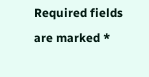Required fields are marked *